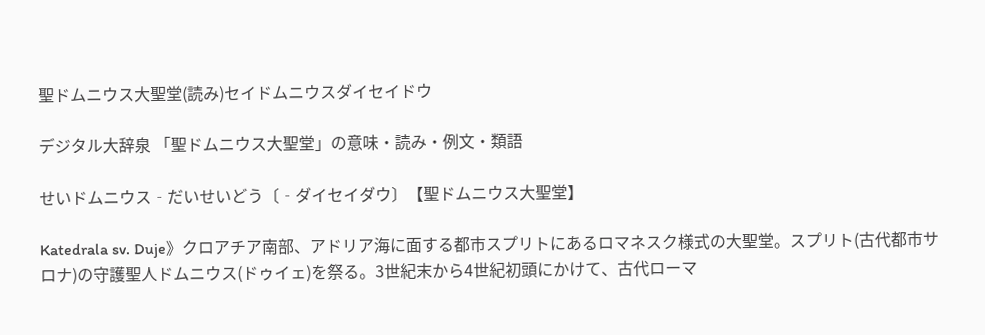聖ドムニウス大聖堂(読み)セイドムニウスダイセイドウ

デジタル大辞泉 「聖ドムニウス大聖堂」の意味・読み・例文・類語

せいドムニウス‐だいせいどう〔‐ダイセイダウ〕【聖ドムニウス大聖堂】

Katedrala sv. Duje》クロアチア南部、アドリア海に面する都市スプリトにあるロマネスク様式の大聖堂。スプリト(古代都市サロナ)の守護聖人ドムニウス(ドゥイェ)を祭る。3世紀末から4世紀初頭にかけて、古代ローマ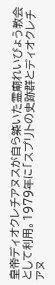皇帝ディオクレチアヌスが自ら築いた霊廟れいびょう教会として利用。1979年に「スプリトの史跡群とディオクレチアヌ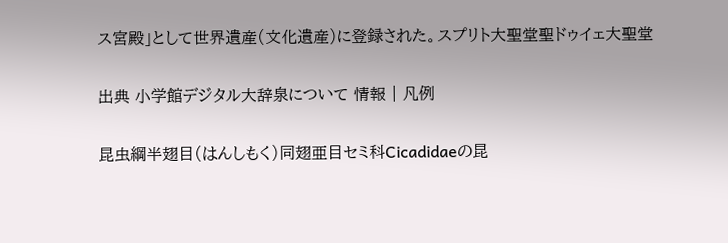ス宮殿」として世界遺産(文化遺産)に登録された。スプリト大聖堂聖ドゥイェ大聖堂

出典 小学館デジタル大辞泉について 情報 | 凡例

昆虫綱半翅目(はんしもく)同翅亜目セミ科Cicadidaeの昆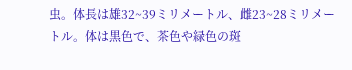虫。体長は雄32~39ミリメートル、雌23~28ミリメートル。体は黒色で、茶色や緑色の斑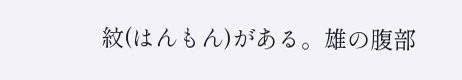紋(はんもん)がある。雄の腹部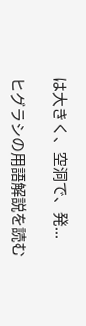は大きく、空洞で、発...

ヒグラシの用語解説を読む